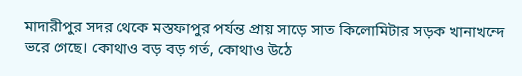মাদারীপুর সদর থেকে মস্তফাপুর পর্যন্ত প্রায় সাড়ে সাত কিলোমিটার সড়ক খানাখন্দে ভরে গেছে। কোথাও বড় বড় গর্ত, কোথাও উঠে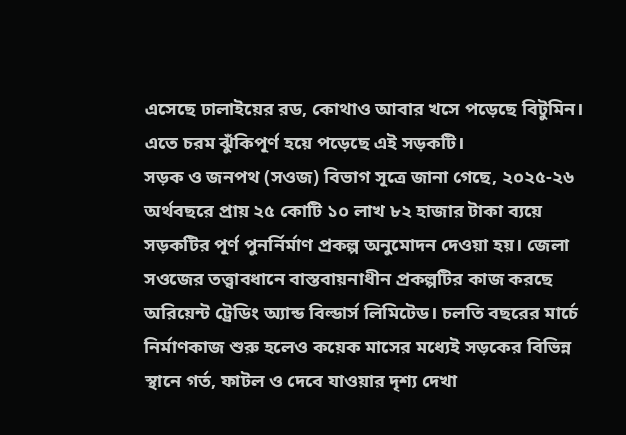এসেছে ঢালাইয়ের রড, কোথাও আবার খসে পড়েছে বিটুমিন। এতে চরম ঝুঁকিপূর্ণ হয়ে পড়েছে এই সড়কটি।
সড়ক ও জনপথ (সওজ) বিভাগ সূত্রে জানা গেছে, ২০২৫-২৬ অর্থবছরে প্রায় ২৫ কোটি ১০ লাখ ৮২ হাজার টাকা ব্যয়ে সড়কটির পূর্ণ পুনর্নির্মাণ প্রকল্প অনুমোদন দেওয়া হয়। জেলা সওজের তত্ত্বাবধানে বাস্তবায়নাধীন প্রকল্পটির কাজ করছে অরিয়েন্ট ট্রেডিং অ্যান্ড বিল্ডার্স লিমিটেড। চলতি বছরের মার্চে নির্মাণকাজ শুরু হলেও কয়েক মাসের মধ্যেই সড়কের বিভিন্ন স্থানে গর্ত, ফাটল ও দেবে যাওয়ার দৃশ্য দেখা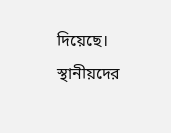দিয়েছে।
স্থানীয়দের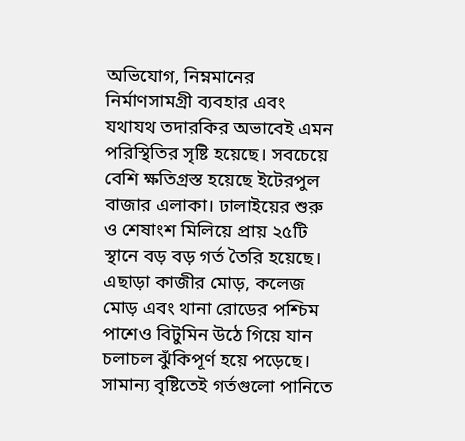অভিযোগ, নিম্নমানের নির্মাণসামগ্রী ব্যবহার এবং যথাযথ তদারকির অভাবেই এমন পরিস্থিতির সৃষ্টি হয়েছে। সবচেয়ে বেশি ক্ষতিগ্রস্ত হয়েছে ইটেরপুল বাজার এলাকা। ঢালাইয়ের শুরু ও শেষাংশ মিলিয়ে প্রায় ২৫টি স্থানে বড় বড় গর্ত তৈরি হয়েছে। এছাড়া কাজীর মোড়, কলেজ মোড় এবং থানা রোডের পশ্চিম পাশেও বিটুমিন উঠে গিয়ে যান চলাচল ঝুঁকিপূর্ণ হয়ে পড়েছে। সামান্য বৃষ্টিতেই গর্তগুলো পানিতে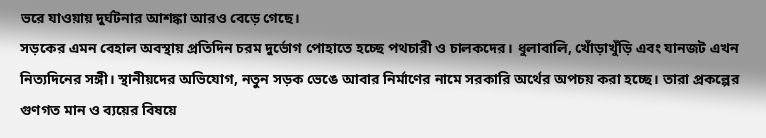ভরে যাওয়ায় দুর্ঘটনার আশঙ্কা আরও বেড়ে গেছে।
সড়কের এমন বেহাল অবস্থায় প্রতিদিন চরম দুর্ভোগ পোহাতে হচ্ছে পথচারী ও চালকদের। ধুলাবালি, খোঁড়াখুঁড়ি এবং যানজট এখন নিত্যদিনের সঙ্গী। স্থানীয়দের অভিযোগ, নতুন সড়ক ভেঙে আবার নির্মাণের নামে সরকারি অর্থের অপচয় করা হচ্ছে। তারা প্রকল্পের গুণগত মান ও ব্যয়ের বিষয়ে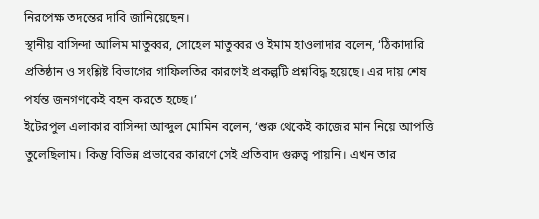নিরপেক্ষ তদন্তের দাবি জানিয়েছেন।
স্থানীয় বাসিন্দা আলিম মাতুব্বর, সোহেল মাতুব্বর ও ইমাম হাওলাদার বলেন, ‘ঠিকাদারি প্রতিষ্ঠান ও সংশ্লিষ্ট বিভাগের গাফিলতির কারণেই প্রকল্পটি প্রশ্নবিদ্ধ হয়েছে। এর দায় শেষ পর্যন্ত জনগণকেই বহন করতে হচ্ছে।’
ইটেরপুল এলাকার বাসিন্দা আব্দুল মোমিন বলেন, ‘শুরু থেকেই কাজের মান নিয়ে আপত্তি তুলেছিলাম। কিন্তু বিভিন্ন প্রভাবের কারণে সেই প্রতিবাদ গুরুত্ব পায়নি। এখন তার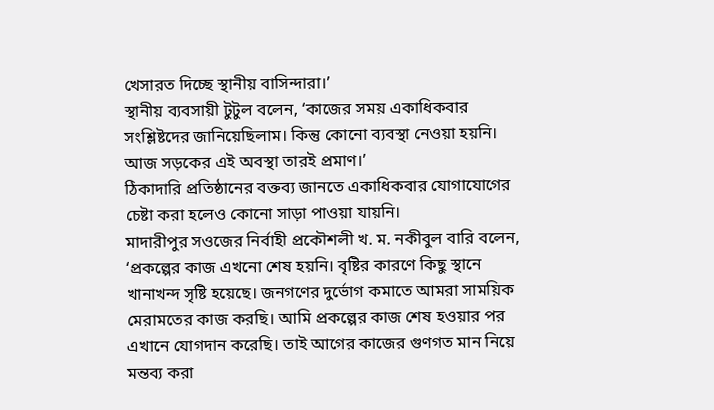খেসারত দিচ্ছে স্থানীয় বাসিন্দারা।’
স্থানীয় ব্যবসায়ী টুটুল বলেন, ‘কাজের সময় একাধিকবার সংশ্লিষ্টদের জানিয়েছিলাম। কিন্তু কোনো ব্যবস্থা নেওয়া হয়নি। আজ সড়কের এই অবস্থা তারই প্রমাণ।’
ঠিকাদারি প্রতিষ্ঠানের বক্তব্য জানতে একাধিকবার যোগাযোগের চেষ্টা করা হলেও কোনো সাড়া পাওয়া যায়নি।
মাদারীপুর সওজের নির্বাহী প্রকৌশলী খ. ম. নকীবুল বারি বলেন, ‘প্রকল্পের কাজ এখনো শেষ হয়নি। বৃষ্টির কারণে কিছু স্থানে খানাখন্দ সৃষ্টি হয়েছে। জনগণের দুর্ভোগ কমাতে আমরা সাময়িক মেরামতের কাজ করছি। আমি প্রকল্পের কাজ শেষ হওয়ার পর এখানে যোগদান করেছি। তাই আগের কাজের গুণগত মান নিয়ে মন্তব্য করা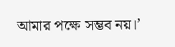আমার পক্ষে সম্ভব নয়।’